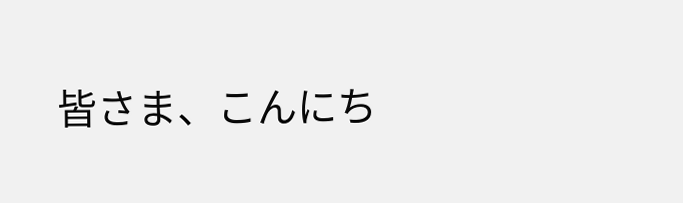皆さま、こんにち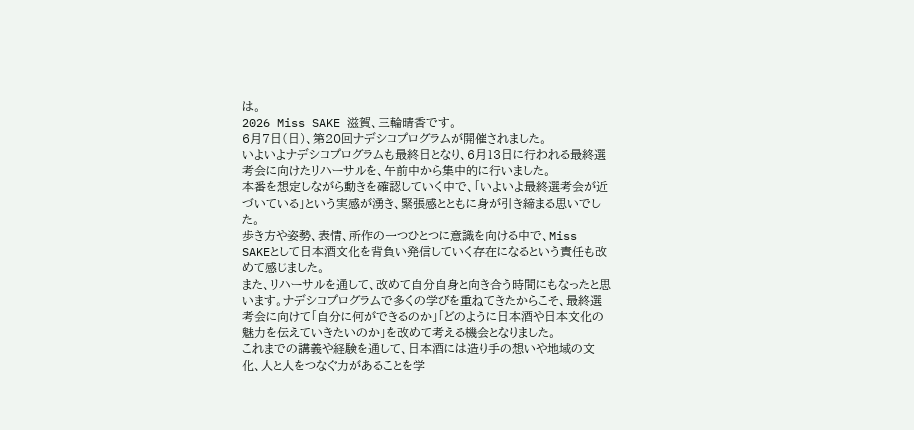は。
2026 Miss SAKE 滋賀、三輪晴香です。
6月7日(日)、第20回ナデシコプログラムが開催されました。
いよいよナデシコプログラムも最終日となり、6月13日に行われる最終選考会に向けたリハーサルを、午前中から集中的に行いました。
本番を想定しながら動きを確認していく中で、「いよいよ最終選考会が近づいている」という実感が湧き、緊張感とともに身が引き締まる思いでした。
歩き方や姿勢、表情、所作の一つひとつに意識を向ける中で、Miss SAKEとして日本酒文化を背負い発信していく存在になるという責任も改めて感じました。
また、リハーサルを通して、改めて自分自身と向き合う時間にもなったと思います。ナデシコプログラムで多くの学びを重ねてきたからこそ、最終選考会に向けて「自分に何ができるのか」「どのように日本酒や日本文化の魅力を伝えていきたいのか」を改めて考える機会となりました。
これまでの講義や経験を通して、日本酒には造り手の想いや地域の文化、人と人をつなぐ力があることを学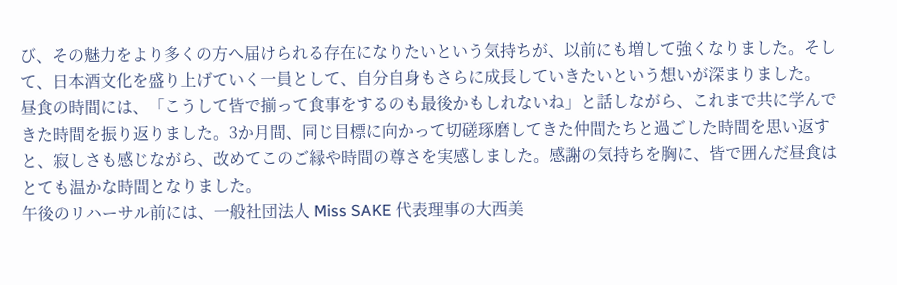び、その魅力をより多くの方へ届けられる存在になりたいという気持ちが、以前にも増して強くなりました。そして、日本酒文化を盛り上げていく一員として、自分自身もさらに成長していきたいという想いが深まりました。
昼食の時間には、「こうして皆で揃って食事をするのも最後かもしれないね」と話しながら、これまで共に学んできた時間を振り返りました。3か月間、同じ目標に向かって切磋琢磨してきた仲間たちと過ごした時間を思い返すと、寂しさも感じながら、改めてこのご縁や時間の尊さを実感しました。感謝の気持ちを胸に、皆で囲んだ昼食はとても温かな時間となりました。
午後のリハーサル前には、一般社団法人 Miss SAKE 代表理事の大西美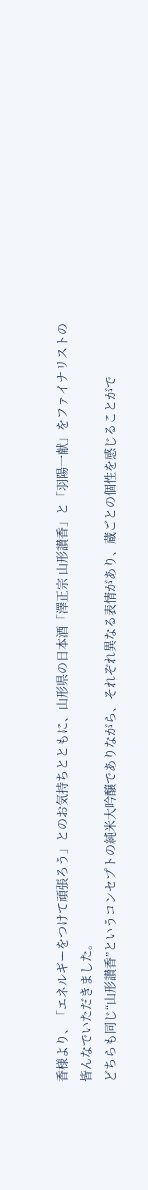香様より、「エネルギーをつけて頑張ろう」とのお気持ちとともに、山形県の日本酒「澤正宗 山形讃香」と「羽陽一献」をファイナリストの皆んなでいただきました。
どちらも同じ“山形讃香”というコンセプトの純米大吟醸でありながら、それぞれ異なる表情があり、蔵ごとの個性を感じることがで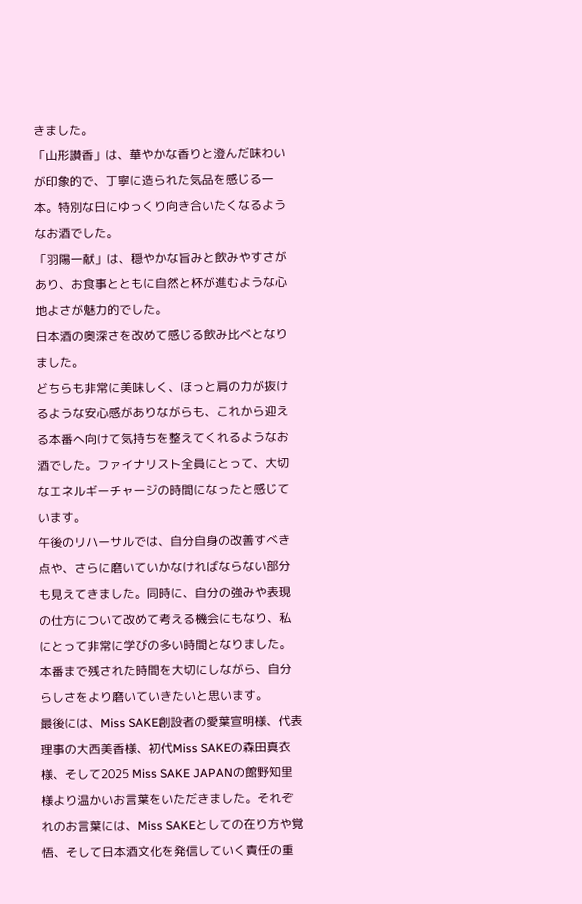きました。
「山形讃香」は、華やかな香りと澄んだ味わいが印象的で、丁寧に造られた気品を感じる一本。特別な日にゆっくり向き合いたくなるようなお酒でした。
「羽陽一献」は、穏やかな旨みと飲みやすさがあり、お食事とともに自然と杯が進むような心地よさが魅力的でした。
日本酒の奥深さを改めて感じる飲み比べとなりました。
どちらも非常に美味しく、ほっと肩の力が抜けるような安心感がありながらも、これから迎える本番へ向けて気持ちを整えてくれるようなお酒でした。ファイナリスト全員にとって、大切なエネルギーチャージの時間になったと感じています。
午後のリハーサルでは、自分自身の改善すべき点や、さらに磨いていかなければならない部分も見えてきました。同時に、自分の強みや表現の仕方について改めて考える機会にもなり、私にとって非常に学びの多い時間となりました。
本番まで残された時間を大切にしながら、自分らしさをより磨いていきたいと思います。
最後には、Miss SAKE創設者の愛葉宣明様、代表理事の大西美香様、初代Miss SAKEの森田真衣様、そして2025 Miss SAKE JAPANの館野知里様より温かいお言葉をいただきました。それぞれのお言葉には、Miss SAKEとしての在り方や覚悟、そして日本酒文化を発信していく責任の重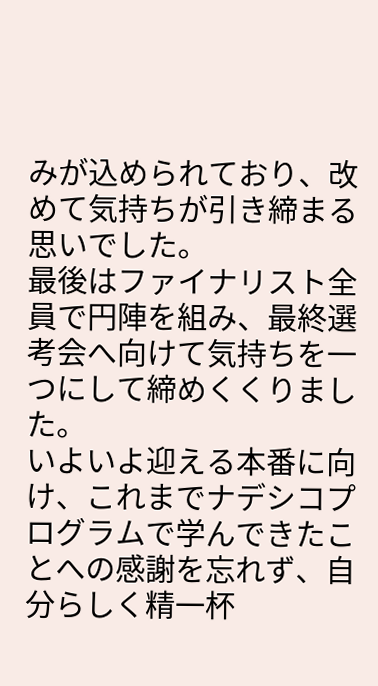みが込められており、改めて気持ちが引き締まる思いでした。
最後はファイナリスト全員で円陣を組み、最終選考会へ向けて気持ちを一つにして締めくくりました。
いよいよ迎える本番に向け、これまでナデシコプログラムで学んできたことへの感謝を忘れず、自分らしく精一杯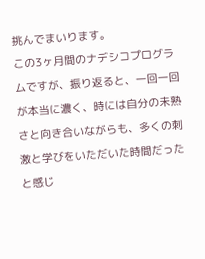挑んでまいります。
この3ヶ月間のナデシコプログラムですが、振り返ると、一回一回が本当に濃く、時には自分の未熟さと向き合いながらも、多くの刺激と学びをいただいた時間だったと感じ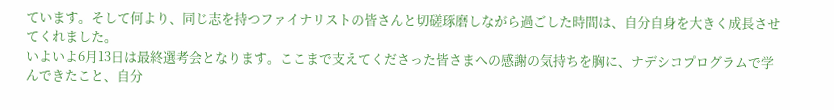ています。そして何より、同じ志を持つファイナリストの皆さんと切磋琢磨しながら過ごした時間は、自分自身を大きく成長させてくれました。
いよいよ6月13日は最終選考会となります。ここまで支えてくださった皆さまへの感謝の気持ちを胸に、ナデシコプログラムで学んできたこと、自分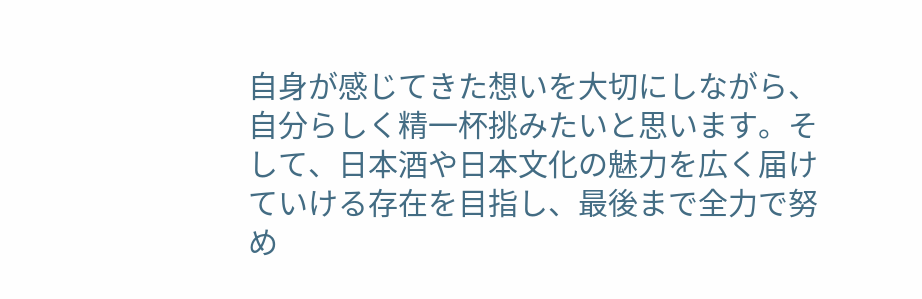自身が感じてきた想いを大切にしながら、自分らしく精一杯挑みたいと思います。そして、日本酒や日本文化の魅力を広く届けていける存在を目指し、最後まで全力で努め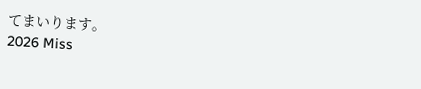てまいります。
2026 Miss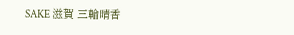SAKE 滋賀 三輪晴香